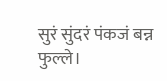सुरं सुंदरं पंकजं बन्न फुल्ले।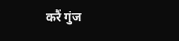करैं गुंज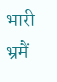भारी भ्रमैं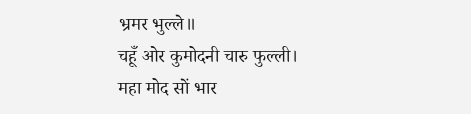भ्रमर भुल्ले॥
चहूँ ओर कुमोदनी चारु फुल्ली।
महा मोद सों भार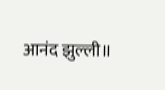आनंद झुल्ली॥